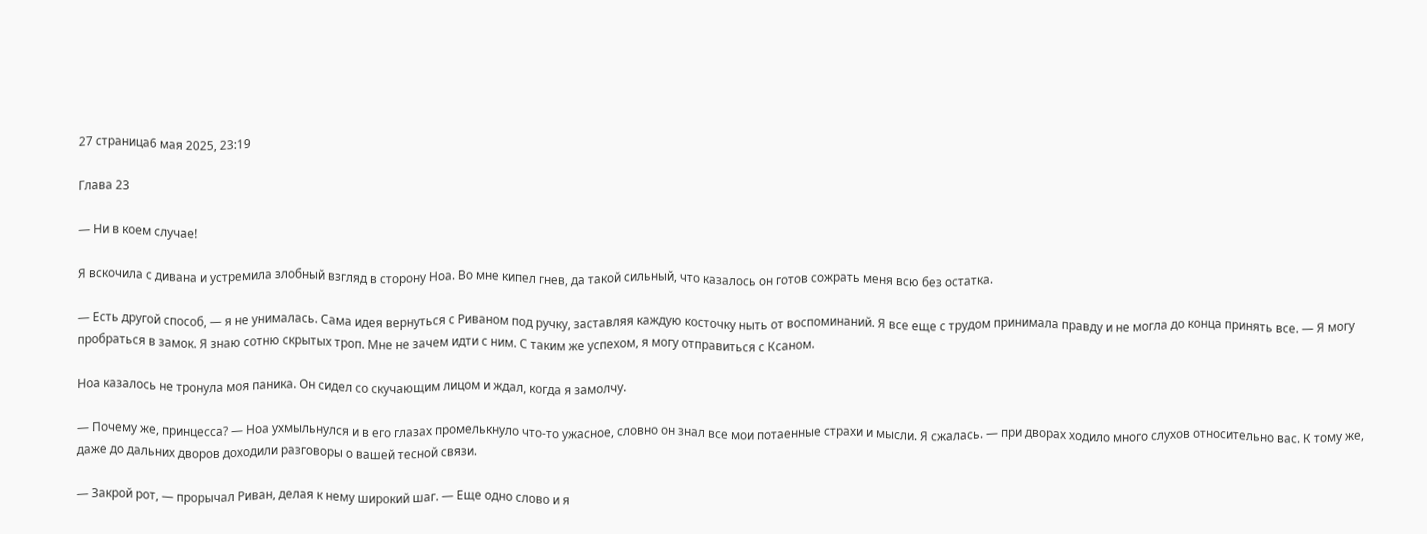27 страница6 мая 2025, 23:19

Глава 23

— Ни в коем случае!

Я вскочила с дивана и устремила злобный взгляд в сторону Ноа. Во мне кипел гнев, да такой сильный, что казалось он готов сожрать меня всю без остатка.

— Есть другой способ, — я не унималась. Сама идея вернуться с Риваном под ручку, заставляя каждую косточку ныть от воспоминаний. Я все еще с трудом принимала правду и не могла до конца принять все. — Я могу пробраться в замок. Я знаю сотню скрытых троп. Мне не зачем идти с ним. С таким же успехом, я могу отправиться с Ксаном.

Ноа казалось не тронула моя паника. Он сидел со скучающим лицом и ждал, когда я замолчу.

— Почему же, принцесса? — Ноа ухмыльнулся и в его глазах промелькнуло что-то ужасное, словно он знал все мои потаенные страхи и мысли. Я сжалась. — при дворах ходило много слухов относительно вас. К тому же, даже до дальних дворов доходили разговоры о вашей тесной связи.

— Закрой рот, — прорычал Риван, делая к нему широкий шаг. — Еще одно слово и я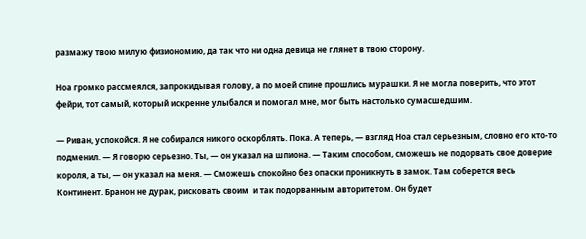размажу твою милую физиономию, да так что ни одна девица не глянет в твою сторону.

Ноа громко рассмеялся, запрокидывая голову, а по моей спине прошлись мурашки. Я не могла поверить, что этот фейри, тот самый, который искренне улыбался и помогал мне, мог быть настолько сумасшедшим.

— Риван, успокойся. Я не собирался никого оскорблять. Пока. А теперь, — взгляд Ноа стал серьезным, словно его кто-то подменил. — Я говорю серьезно. Ты, — он указал на шпиона. — Таким способом, сможешь не подорвать свое доверие короля, а ты, — он указал на меня. — Сможешь спокойно без опаски проникнуть в замок. Там соберется весь Континент. Бранон не дурак, рисковать своим  и так подорванным авторитетом. Он будет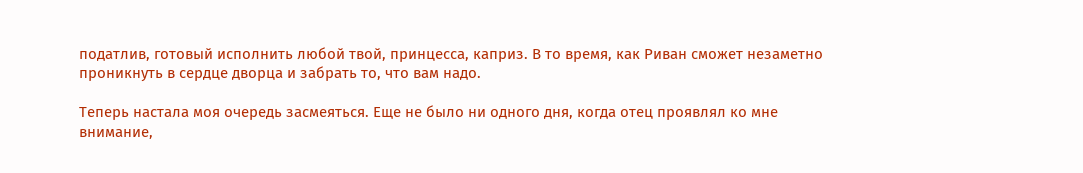податлив, готовый исполнить любой твой, принцесса, каприз. В то время, как Риван сможет незаметно проникнуть в сердце дворца и забрать то, что вам надо.

Теперь настала моя очередь засмеяться. Еще не было ни одного дня, когда отец проявлял ко мне внимание,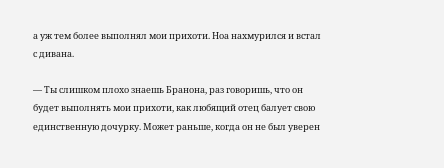а уж тем более выполнял мои прихоти. Ноа нахмурился и встал с дивана.

— Ты слишком плохо знаешь Бранона, раз говоришь, что он будет выполнять мои прихоти, как любящий отец балует свою единственную дочурку. Может раньше, когда он не был уверен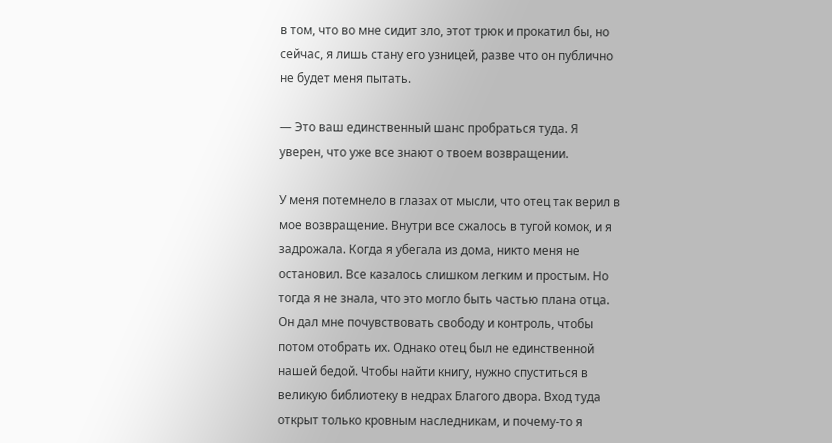в том, что во мне сидит зло, этот трюк и прокатил бы, но сейчас, я лишь стану его узницей, разве что он публично не будет меня пытать.

— Это ваш единственный шанс пробраться туда. Я уверен, что уже все знают о твоем возвращении.

У меня потемнело в глазах от мысли, что отец так верил в мое возвращение. Внутри все сжалось в тугой комок, и я задрожала. Когда я убегала из дома, никто меня не остановил. Все казалось слишком легким и простым. Но тогда я не знала, что это могло быть частью плана отца. Он дал мне почувствовать свободу и контроль, чтобы потом отобрать их. Однако отец был не единственной нашей бедой. Чтобы найти книгу, нужно спуститься в великую библиотеку в недрах Благого двора. Вход туда открыт только кровным наследникам, и почему-то я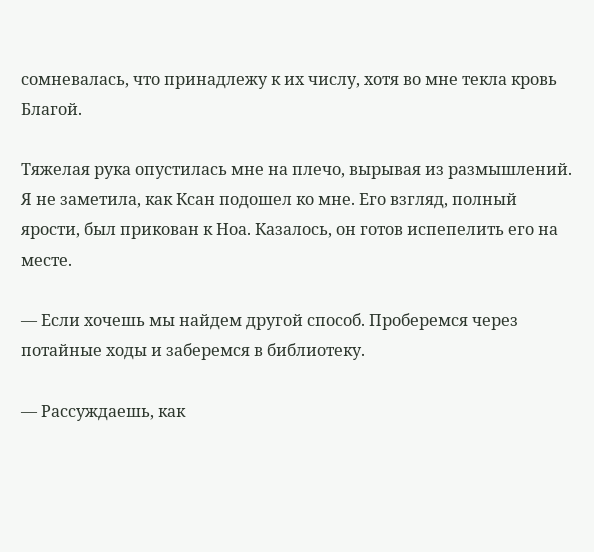сомневалась, что принадлежу к их числу, хотя во мне текла кровь Благой.

Тяжелая рука опустилась мне на плечо, вырывая из размышлений. Я не заметила, как Ксан подошел ко мне. Его взгляд, полный ярости, был прикован к Ноа. Казалось, он готов испепелить его на месте.

— Если хочешь мы найдем другой способ. Проберемся через потайные ходы и заберемся в библиотеку.

— Рассуждаешь, как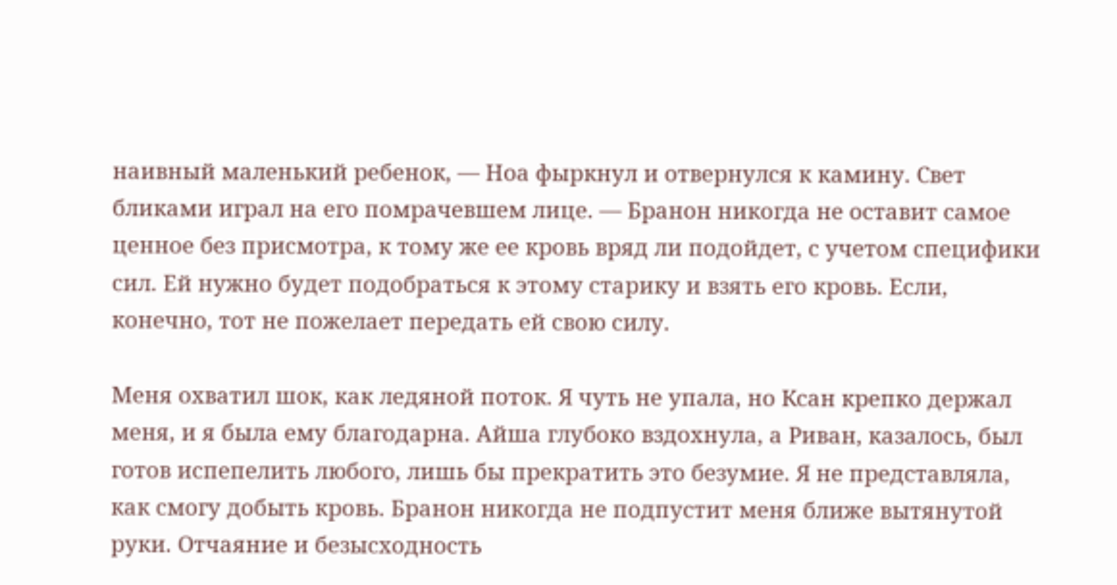наивный маленький ребенок, — Ноа фыркнул и отвернулся к камину. Свет бликами играл на его помрачевшем лице. — Бранон никогда не оставит самое ценное без присмотра, к тому же ее кровь вряд ли подойдет, с учетом специфики сил. Ей нужно будет подобраться к этому старику и взять его кровь. Если, конечно, тот не пожелает передать ей свою силу.

Меня охватил шок, как ледяной поток. Я чуть не упала, но Ксан крепко держал меня, и я была ему благодарна. Айша глубоко вздохнула, а Риван, казалось, был готов испепелить любого, лишь бы прекратить это безумие. Я не представляла, как смогу добыть кровь. Бранон никогда не подпустит меня ближе вытянутой руки. Отчаяние и безысходность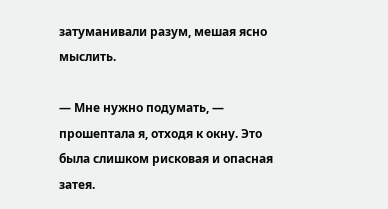затуманивали разум, мешая ясно мыслить.

— Мне нужно подумать, — прошептала я, отходя к окну. Это была слишком рисковая и опасная затея.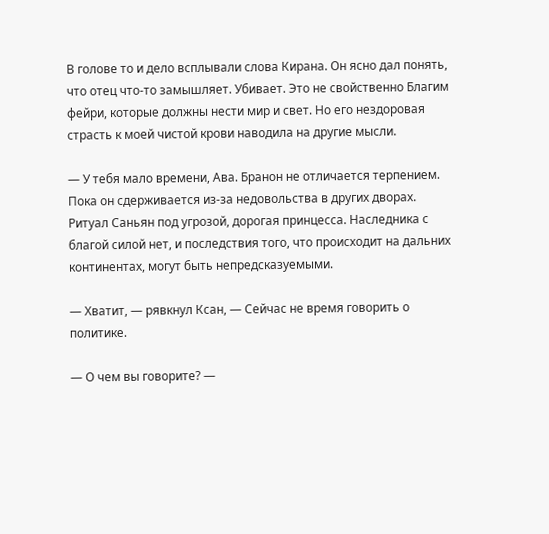В голове то и дело всплывали слова Кирана. Он ясно дал понять, что отец что-то замышляет. Убивает. Это не свойственно Благим фейри, которые должны нести мир и свет. Но его нездоровая страсть к моей чистой крови наводила на другие мысли.

— У тебя мало времени, Ава. Бранон не отличается терпением. Пока он сдерживается из-за недовольства в других дворах. Ритуал Саньян под угрозой, дорогая принцесса. Наследника с благой силой нет, и последствия того, что происходит на дальних континентах, могут быть непредсказуемыми.

— Хватит, — рявкнул Ксан, — Сейчас не время говорить о политике.

— О чем вы говорите? —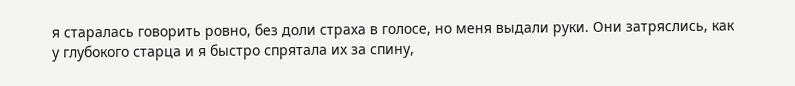я старалась говорить ровно, без доли страха в голосе, но меня выдали руки. Они затряслись, как у глубокого старца и я быстро спрятала их за спину,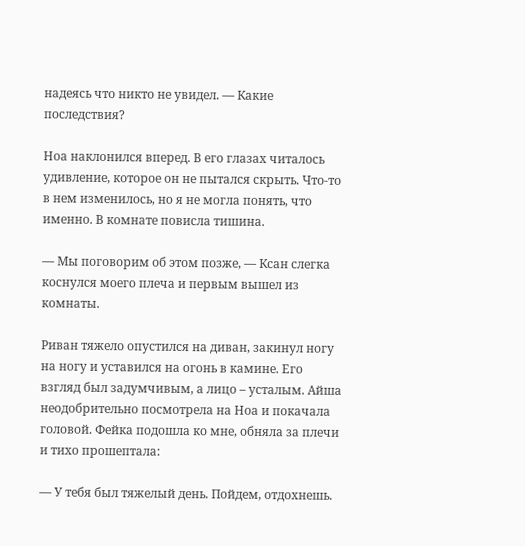надеясь что никто не увидел. — Какие последствия?

Ноа наклонился вперед. В его глазах читалось удивление, которое он не пытался скрыть. Что-то в нем изменилось, но я не могла понять, что именно. В комнате повисла тишина.

— Мы поговорим об этом позже, — Ксан слегка коснулся моего плеча и первым вышел из комнаты.

Риван тяжело опустился на диван, закинул ногу на ногу и уставился на огонь в камине. Его взгляд был задумчивым, а лицо – усталым. Айша неодобрительно посмотрела на Ноа и покачала головой. Фейка подошла ко мне, обняла за плечи и тихо прошептала:

— У тебя был тяжелый день. Пойдем, отдохнешь.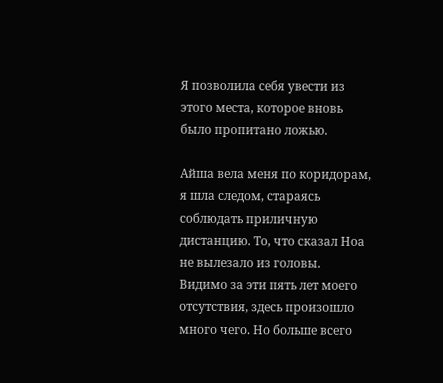Я позволила себя увести из этого места, которое вновь было пропитано ложью.

Айша вела меня по коридорам, я шла следом, стараясь соблюдать приличную дистанцию. То, что сказал Ноа не вылезало из головы. Видимо за эти пять лет моего отсутствия, здесь произошло много чего. Но больше всего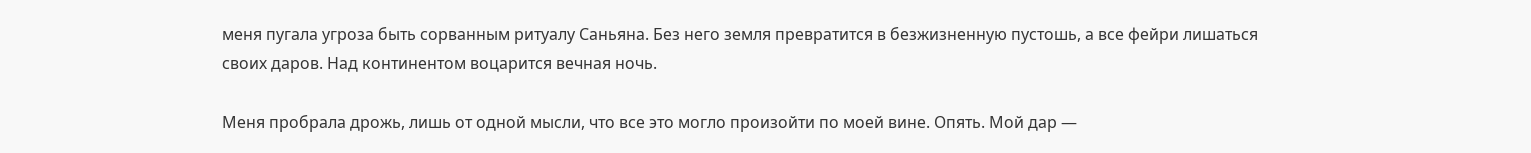меня пугала угроза быть сорванным ритуалу Саньяна. Без него земля превратится в безжизненную пустошь, а все фейри лишаться своих даров. Над континентом воцарится вечная ночь.

Меня пробрала дрожь, лишь от одной мысли, что все это могло произойти по моей вине. Опять. Мой дар —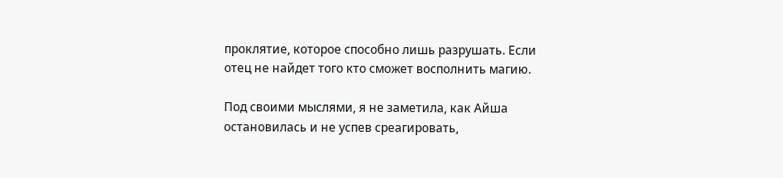проклятие, которое способно лишь разрушать. Если отец не найдет того кто сможет восполнить магию.

Под своими мыслями, я не заметила, как Айша остановилась и не успев среагировать,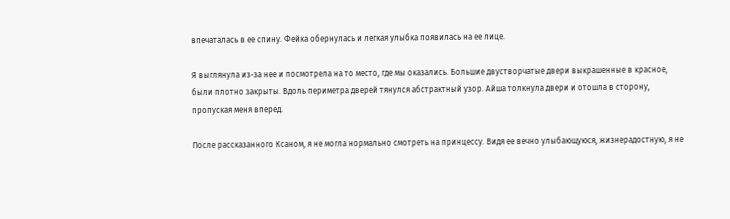впечаталась в ее спину. Фейка обернулась и легкая улыбка появилась на ее лице.

Я выглянула из-за нее и посмотрела на то место, где мы оказались. Большие двустворчатые двери выкрашенные в красное, были плотно закрыты. Вдоль периметра дверей тянулся абстрактный узор. Айша толкнула двери и отошла в сторону, пропуская меня вперед.

После рассказанного Ксаном, я не могла нормально смотреть на принцессу. Видя ее вечно улыбающуюся, жизнерадостную, я не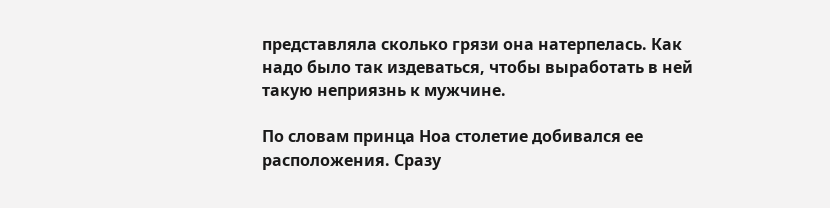представляла сколько грязи она натерпелась. Как надо было так издеваться, чтобы выработать в ней такую неприязнь к мужчине.

По словам принца Ноа столетие добивался ее расположения. Сразу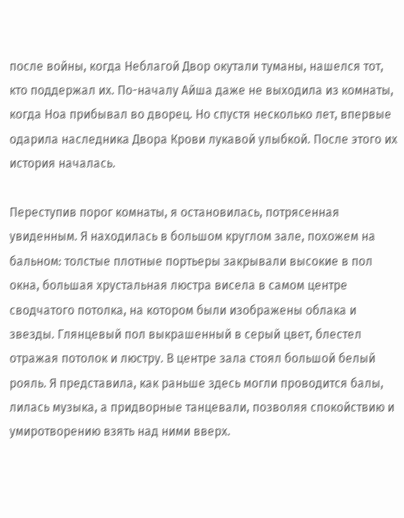после войны, когда Неблагой Двор окутали туманы, нашелся тот, кто поддержал их. По-началу Айша даже не выходила из комнаты, когда Ноа прибывал во дворец. Но спустя несколько лет, впервые одарила наследника Двора Крови лукавой улыбкой. После этого их история началась.

Переступив порог комнаты, я остановилась, потрясенная увиденным. Я находилась в большом круглом зале, похожем на бальном: толстые плотные портьеры закрывали высокие в пол окна, большая хрустальная люстра висела в самом центре сводчатого потолка, на котором были изображены облака и звезды. Глянцевый пол выкрашенный в серый цвет, блестел отражая потолок и люстру. В центре зала стоял большой белый рояль. Я представила, как раньше здесь могли проводится балы, лилась музыка, а придворные танцевали, позволяя спокойствию и умиротворению взять над ними вверх.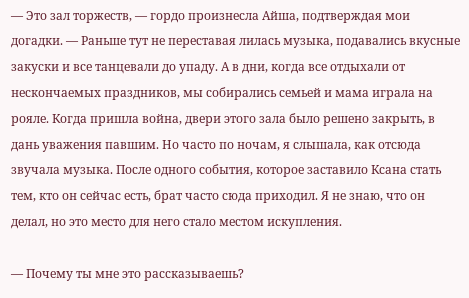— Это зал торжеств, — гордо произнесла Айша, подтверждая мои догадки. — Раньше тут не переставая лилась музыка, подавались вкусные закуски и все танцевали до упаду. А в дни, когда все отдыхали от нескончаемых праздников, мы собирались семьей и мама играла на рояле. Когда пришла война, двери этого зала было решено закрыть, в дань уважения павшим. Но часто по ночам, я слышала, как отсюда звучала музыка. После одного события, которое заставило Ксана стать тем, кто он сейчас есть, брат часто сюда приходил. Я не знаю, что он делал, но это место для него стало местом искупления.

— Почему ты мне это рассказываешь?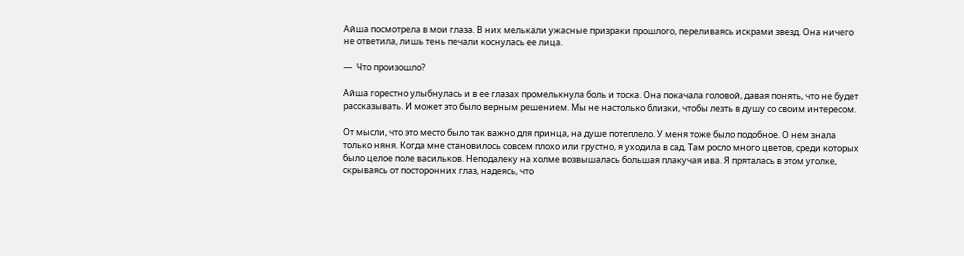Айша посмотрела в мои глаза. В них мелькали ужасные призраки прошлого, переливаясь искрами звезд. Она ничего не ответила, лишь тень печали коснулась ее лица.

—  Что произошло?

Айша горестно улыбнулась и в ее глазах промелькнула боль и тоска. Она покачала головой, давая понять, что не будет рассказывать. И может это было верным решением. Мы не настолько близки, чтобы лезть в душу со своим интересом.

От мысли, что это место было так важно для принца, на душе потеплело. У меня тоже было подобное. О нем знала только няня. Когда мне становилось совсем плохо или грустно, я уходила в сад. Там росло много цветов, среди которых было целое поле васильков. Неподалеку на холме возвышалась большая плакучая ива. Я пряталась в этом уголке, скрываясь от посторонних глаз, надеясь, что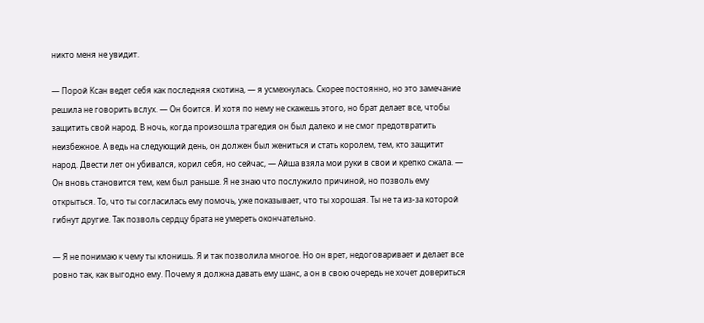никто меня не увидит.

— Порой Ксан ведет себя как последняя скотина, — я усмехнулась. Скорее постоянно, но это замечание решила не говорить вслух. — Он боится. И хотя по нему не скажешь этого, но брат делает все, чтобы защитить свой народ. В ночь, когда произошла трагедия он был далеко и не смог предотвратить неизбежное. А ведь на следующий день, он должен был жениться и стать королем, тем, кто защитит народ. Двести лет он убивался, корил себя, но сейчас, — Айша взяла мои руки в свои и крепко сжала. — Он вновь становится тем, кем был раньше. Я не знаю что послужило причиной, но позволь ему открыться. То, что ты согласилась ему помочь, уже показывает, что ты хорошая. Ты не та из-за которой гибнут другие. Так позволь сердцу брата не умереть окончательно.

— Я не понимаю к чему ты клонишь. Я и так позволила многое. Но он врет, недоговаривает и делает все ровно так, как выгодно ему. Почему я должна давать ему шанс, а он в свою очередь не хочет довериться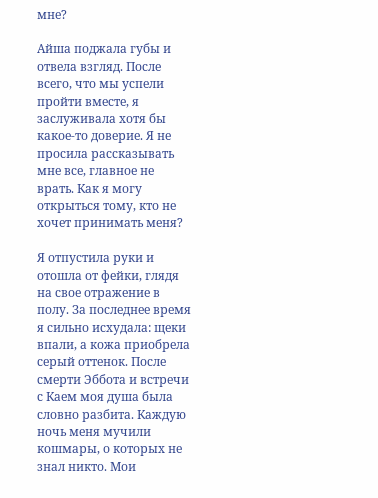мне?

Айша поджала губы и отвела взгляд. После всего, что мы успели пройти вместе, я заслуживала хотя бы какое-то доверие. Я не просила рассказывать мне все, главное не врать. Как я могу открыться тому, кто не хочет принимать меня?

Я отпустила руки и отошла от фейки, глядя на свое отражение в полу. За последнее время я сильно исхудала: щеки впали, а кожа приобрела серый оттенок. После смерти Эббота и встречи с Каем моя душа была словно разбита. Каждую ночь меня мучили кошмары, о которых не знал никто. Мои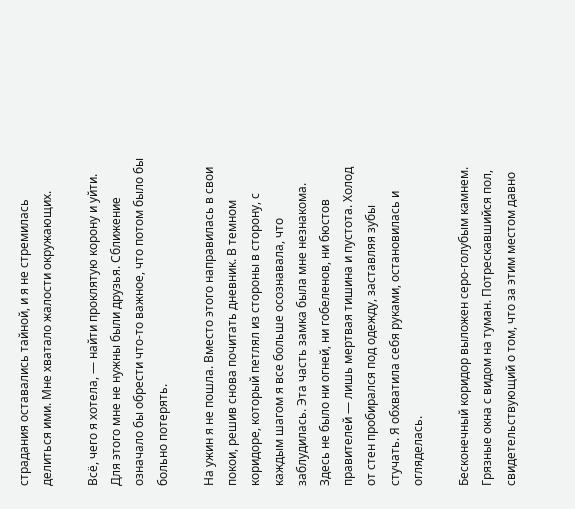страдания оставались тайной, и я не стремилась делиться ими. Мне хватало жалости окружающих.

Всё, чего я хотела, — найти проклятую корону и уйти. Для этого мне не нужны были друзья. Сближение означало бы обрести что-то важное, что потом было бы больно потерять.

На ужин я не пошла. Вместо этого направилась в свои покои, решив снова почитать дневник. В темном коридоре, который петлял из стороны в сторону, с каждым шагом я все больше осознавала, что заблудилась. Эта часть замка была мне незнакома. Здесь не было ни огней, ни гобеленов, ни бюстов правителей — лишь мертвая тишина и пустота. Холод от стен пробирался под одежду, заставляя зубы стучать. Я обхватила себя руками, остановилась и огляделась.

Бесконечный коридор выложен серо-голубым камнем. Грязные окна с видом на туман. Потрескавшийся пол, свидетельствующий о том, что за этим местом давно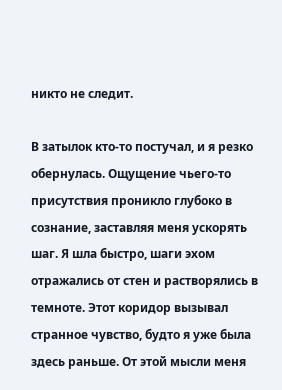никто не следит.

В затылок кто-то постучал, и я резко обернулась. Ощущение чьего-то присутствия проникло глубоко в сознание, заставляя меня ускорять шаг. Я шла быстро, шаги эхом отражались от стен и растворялись в темноте. Этот коридор вызывал странное чувство, будто я уже была здесь раньше. От этой мысли меня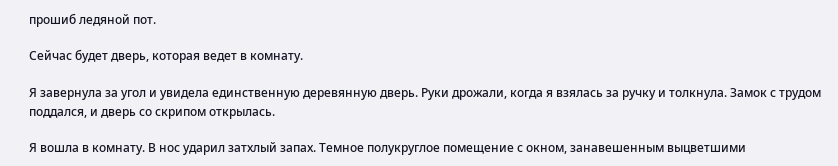прошиб ледяной пот.

Сейчас будет дверь, которая ведет в комнату.

Я завернула за угол и увидела единственную деревянную дверь. Руки дрожали, когда я взялась за ручку и толкнула. Замок с трудом поддался, и дверь со скрипом открылась.

Я вошла в комнату. В нос ударил затхлый запах. Темное полукруглое помещение с окном, занавешенным выцветшими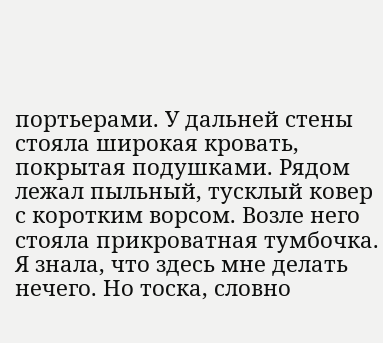портьерами. У дальней стены стояла широкая кровать, покрытая подушками. Рядом лежал пыльный, тусклый ковер с коротким ворсом. Возле него стояла прикроватная тумбочка. Я знала, что здесь мне делать нечего. Но тоска, словно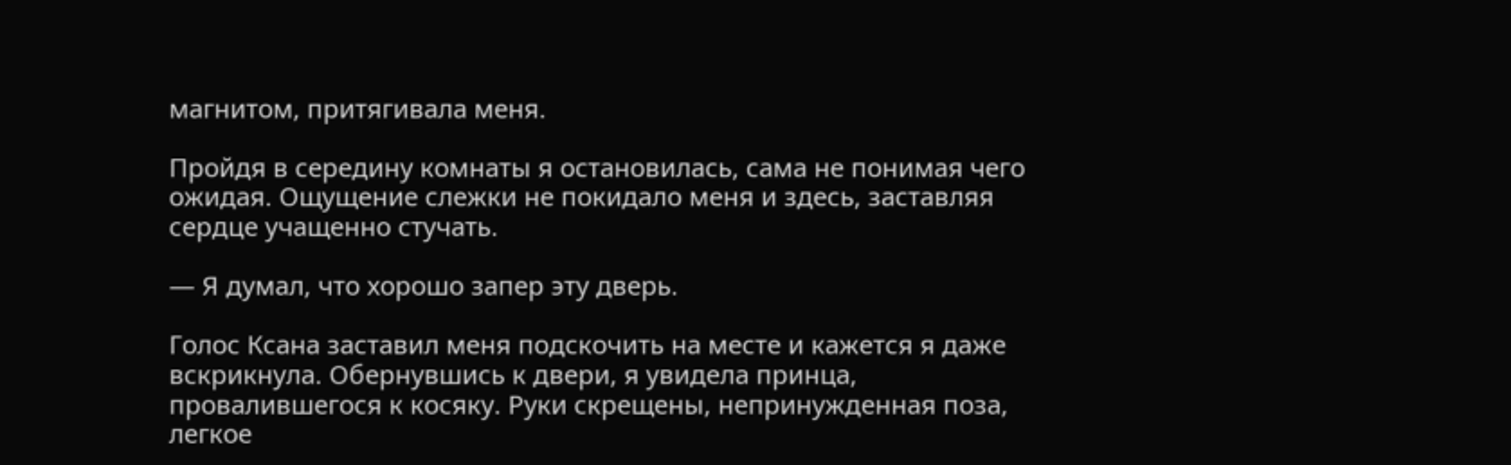магнитом, притягивала меня.

Пройдя в середину комнаты я остановилась, сама не понимая чего ожидая. Ощущение слежки не покидало меня и здесь, заставляя сердце учащенно стучать.

— Я думал, что хорошо запер эту дверь.

Голос Ксана заставил меня подскочить на месте и кажется я даже вскрикнула. Обернувшись к двери, я увидела принца, провалившегося к косяку. Руки скрещены, непринужденная поза, легкое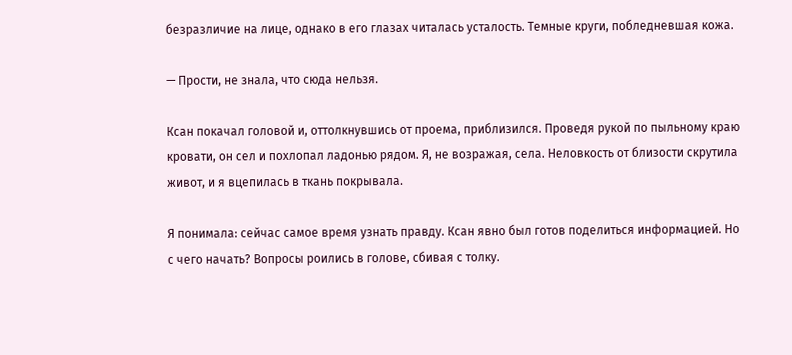безразличие на лице, однако в его глазах читалась усталость. Темные круги, побледневшая кожа.

— Прости, не знала, что сюда нельзя.

Ксан покачал головой и, оттолкнувшись от проема, приблизился. Проведя рукой по пыльному краю кровати, он сел и похлопал ладонью рядом. Я, не возражая, села. Неловкость от близости скрутила живот, и я вцепилась в ткань покрывала.

Я понимала: сейчас самое время узнать правду. Ксан явно был готов поделиться информацией. Но с чего начать? Вопросы роились в голове, сбивая с толку.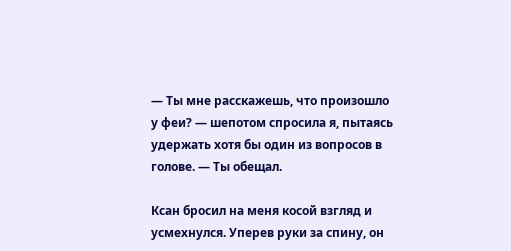— Ты мне расскажешь, что произошло у феи? — шепотом спросила я, пытаясь удержать хотя бы один из вопросов в голове. — Ты обещал.

Ксан бросил на меня косой взгляд и усмехнулся. Уперев руки за спину, он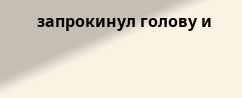запрокинул голову и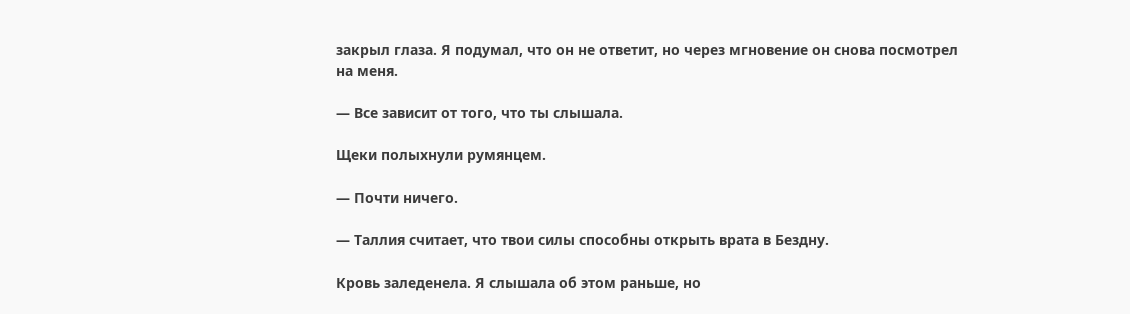закрыл глаза. Я подумал, что он не ответит, но через мгновение он снова посмотрел на меня.

— Все зависит от того, что ты слышала.

Щеки полыхнули румянцем.

— Почти ничего.

— Таллия считает, что твои силы способны открыть врата в Бездну.

Кровь заледенела. Я слышала об этом раньше, но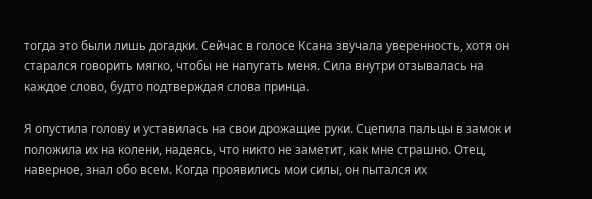тогда это были лишь догадки. Сейчас в голосе Ксана звучала уверенность, хотя он старался говорить мягко, чтобы не напугать меня. Сила внутри отзывалась на каждое слово, будто подтверждая слова принца.

Я опустила голову и уставилась на свои дрожащие руки. Сцепила пальцы в замок и положила их на колени, надеясь, что никто не заметит, как мне страшно. Отец, наверное, знал обо всем. Когда проявились мои силы, он пытался их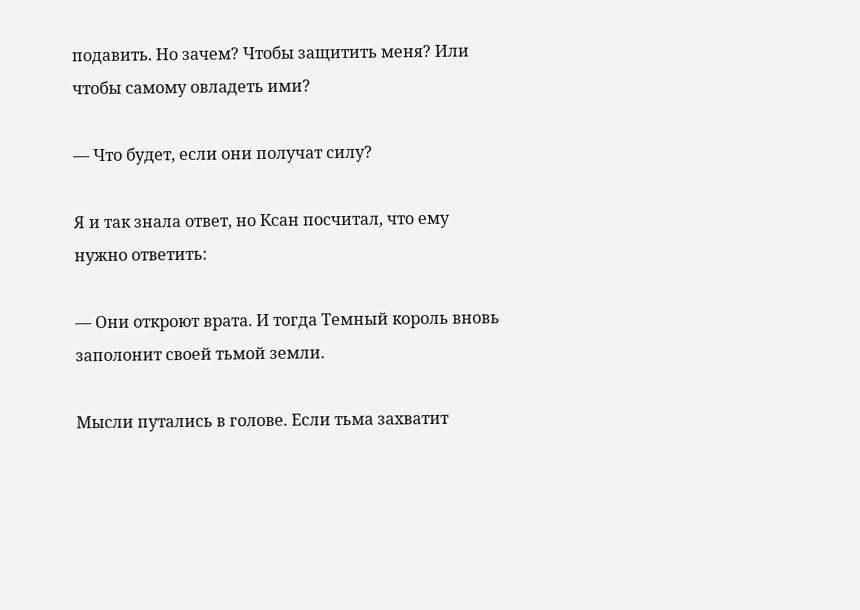подавить. Но зачем? Чтобы защитить меня? Или чтобы самому овладеть ими?

— Что будет, если они получат силу?

Я и так знала ответ, но Ксан посчитал, что ему нужно ответить:

— Они откроют врата. И тогда Темный король вновь заполонит своей тьмой земли.

Мысли путались в голове. Если тьма захватит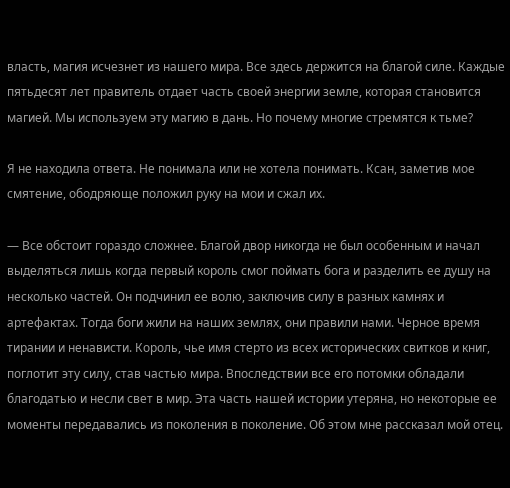власть, магия исчезнет из нашего мира. Все здесь держится на благой силе. Каждые пятьдесят лет правитель отдает часть своей энергии земле, которая становится магией. Мы используем эту магию в дань. Но почему многие стремятся к тьме?

Я не находила ответа. Не понимала или не хотела понимать. Ксан, заметив мое смятение, ободряюще положил руку на мои и сжал их.

— Все обстоит гораздо сложнее. Благой двор никогда не был особенным и начал выделяться лишь когда первый король смог поймать бога и разделить ее душу на несколько частей. Он подчинил ее волю, заключив силу в разных камнях и артефактах. Тогда боги жили на наших землях, они правили нами. Черное время тирании и ненависти. Король, чье имя стерто из всех исторических свитков и книг, поглотит эту силу, став частью мира. Впоследствии все его потомки обладали благодатью и несли свет в мир. Эта часть нашей истории утеряна, но некоторые ее моменты передавались из поколения в поколение. Об этом мне рассказал мой отец.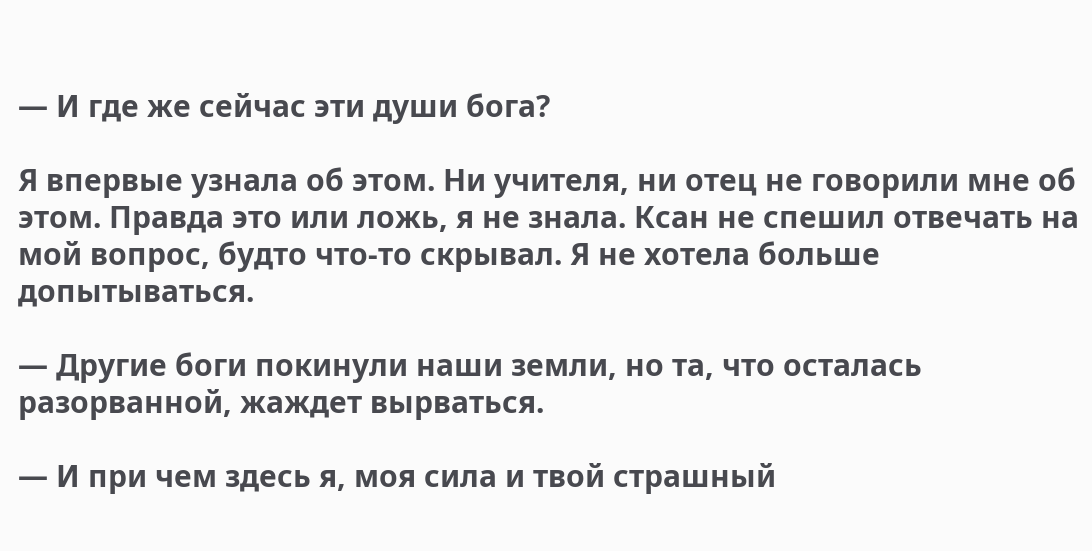— И где же сейчас эти души бога?

Я впервые узнала об этом. Ни учителя, ни отец не говорили мне об этом. Правда это или ложь, я не знала. Ксан не спешил отвечать на мой вопрос, будто что-то скрывал. Я не хотела больше допытываться.

— Другие боги покинули наши земли, но та, что осталась разорванной, жаждет вырваться.

— И при чем здесь я, моя сила и твой страшный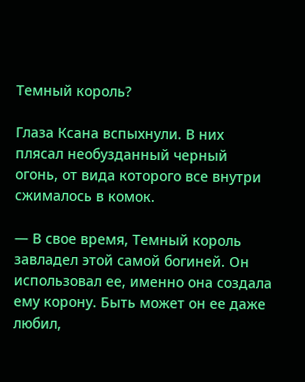Темный король?

Глаза Ксана вспыхнули. В них плясал необузданный черный огонь, от вида которого все внутри сжималось в комок.

— В свое время, Темный король завладел этой самой богиней. Он использовал ее, именно она создала ему корону. Быть может он ее даже любил,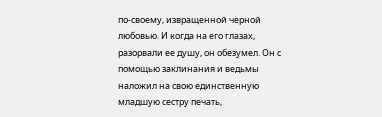по-своему, извращенной черной любовью. И когда на его глазах, разорвали ее душу, он обезумел. Он с помощью заклинания и ведьмы наложил на свою единственную младшую сестру печать,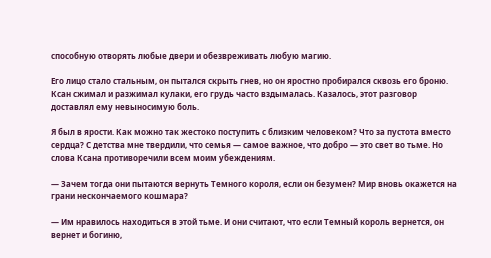способную отворять любые двери и обезвреживать любую магию.

Его лицо стало стальным, он пытался скрыть гнев, но он яростно пробирался сквозь его броню. Ксан сжимал и разжимал кулаки, его грудь часто вздымалась. Казалось, этот разговор доставлял ему невыносимую боль.

Я был в ярости. Как можно так жестоко поступить с близким человеком? Что за пустота вместо сердца? С детства мне твердили, что семья — самое важное, что добро — это свет во тьме. Но слова Ксана противоречили всем моим убеждениям.

— Зачем тогда они пытаются вернуть Темного короля, если он безумен? Мир вновь окажется на грани нескончаемого кошмара?

— Им нравилось находиться в этой тьме. И они считают, что если Темный король вернется, он вернет и богиню,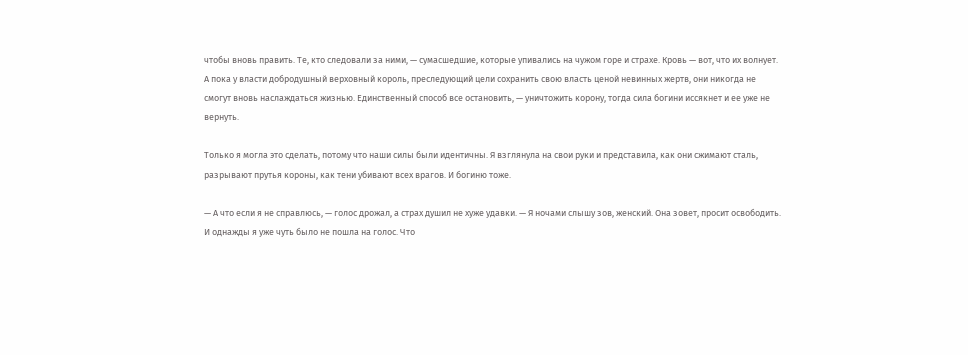чтобы вновь править. Те, кто следовали за ними, — сумасшедшие, которые упивались на чужом горе и страхе. Кровь — вот, что их волнует. А пока у власти добродушный верховный король, преследующий цели сохранить свою власть ценой невинных жертв, они никогда не смогут вновь наслаждаться жизнью. Единственный способ все остановить, — уничтожить корону, тогда сила богини иссякнет и ее уже не вернуть.

Только я могла это сделать, потому что наши силы были идентичны. Я взглянула на свои руки и представила, как они сжимают сталь, разрывают прутья короны, как тени убивают всех врагов. И богиню тоже.

— А что если я не справлюсь, — голос дрожал, а страх душил не хуже удавки. — Я ночами слышу зов, женский. Она зовет, просит освободить. И однажды я уже чуть было не пошла на голос. Что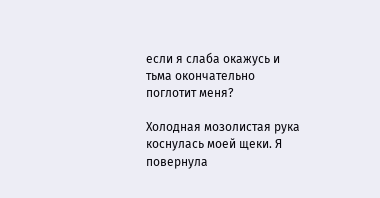если я слаба окажусь и тьма окончательно поглотит меня?

Холодная мозолистая рука коснулась моей щеки. Я повернула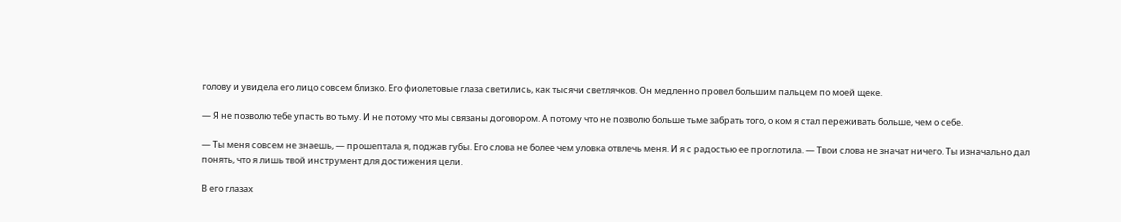голову и увидела его лицо совсем близко. Его фиолетовые глаза светились, как тысячи светлячков. Он медленно провел большим пальцем по моей щеке.

— Я не позволю тебе упасть во тьму. И не потому что мы связаны договором. А потому что не позволю больше тьме забрать того, о ком я стал переживать больше, чем о себе.

— Ты меня совсем не знаешь, — прошептала я, поджав губы. Его слова не более чем уловка отвлечь меня. И я с радостью ее проглотила. — Твои слова не значат ничего. Ты изначально дал понять, что я лишь твой инструмент для достижения цели.

В его глазах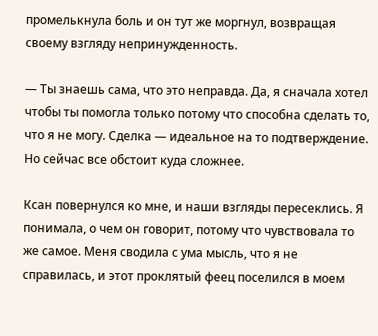промелькнула боль и он тут же моргнул, возвращая своему взгляду непринужденность.

— Ты знаешь сама, что это неправда. Да, я сначала хотел чтобы ты помогла только потому что способна сделать то, что я не могу. Сделка — идеальное на то подтверждение. Но сейчас все обстоит куда сложнее.

Ксан повернулся ко мне, и наши взгляды пересеклись. Я понимала, о чем он говорит, потому что чувствовала то же самое. Меня сводила с ума мысль, что я не справилась, и этот проклятый феец поселился в моем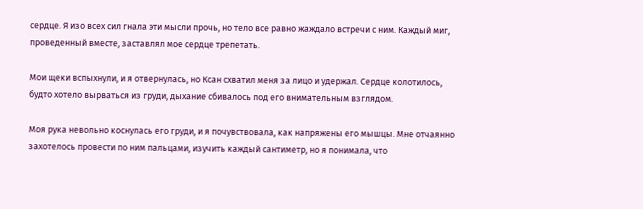сердце. Я изо всех сил гнала эти мысли прочь, но тело все равно жаждало встречи с ним. Каждый миг, проведенный вместе, заставлял мое сердце трепетать.

Мои щеки вспыхнули, и я отвернулась, но Ксан схватил меня за лицо и удержал. Сердце колотилось, будто хотело вырваться из груди, дыхание сбивалось под его внимательным взглядом.

Моя рука невольно коснулась его груди, и я почувствовала, как напряжены его мышцы. Мне отчаянно захотелось провести по ним пальцами, изучить каждый сантиметр, но я понимала, что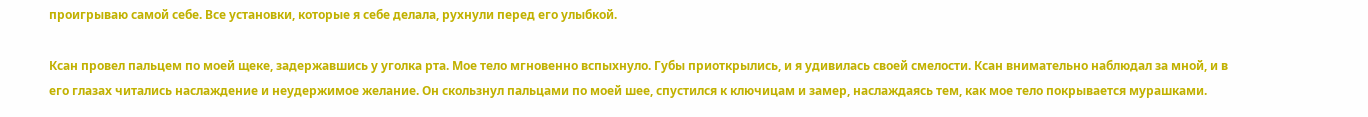проигрываю самой себе. Все установки, которые я себе делала, рухнули перед его улыбкой.

Ксан провел пальцем по моей щеке, задержавшись у уголка рта. Мое тело мгновенно вспыхнуло. Губы приоткрылись, и я удивилась своей смелости. Ксан внимательно наблюдал за мной, и в его глазах читались наслаждение и неудержимое желание. Он скользнул пальцами по моей шее, спустился к ключицам и замер, наслаждаясь тем, как мое тело покрывается мурашками.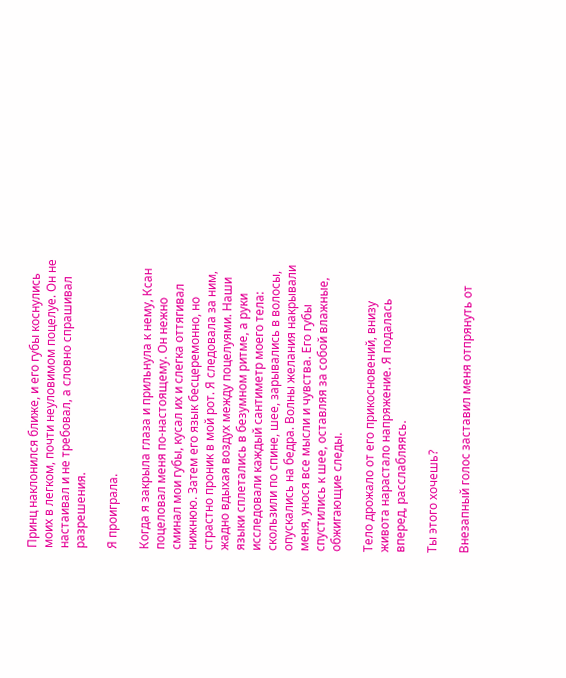Принц наклонился ближе, и его губы коснулись моих в легком, почти неуловимом поцелуе. Он не настаивал и не требовал, а словно спрашивал разрешения.

Я проиграла.

Когда я закрыла глаза и прильнула к нему, Ксан поцеловал меня по-настоящему. Он нежно сминал мои губы, кусал их и слегка оттягивал нижнюю. Затем его язык бесцеремонно, но страстно проник в мой рот. Я следовала за ним, жадно вдыхая воздух между поцелуями. Наши языки сплетались в безумном ритме, а руки исследовали каждый сантиметр моего тела: скользили по спине, шее, зарывались в волосы, опускались на бедра. Волны желания накрывали меня, унося все мысли и чувства. Его губы спустились к шее, оставляя за собой влажные, обжигающие следы.

Тело дрожало от его прикосновений, внизу живота нарастало напряжение. Я подалась вперед, расслабляясь.

Ты этого хочешь?

Внезапный голос заставил меня отпрянуть от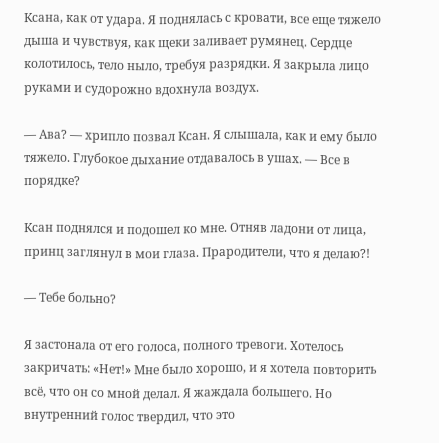Ксана, как от удара. Я поднялась с кровати, все еще тяжело дыша и чувствуя, как щеки заливает румянец. Сердце колотилось, тело ныло, требуя разрядки. Я закрыла лицо руками и судорожно вдохнула воздух.

— Ава? — хрипло позвал Ксан. Я слышала, как и ему было тяжело. Глубокое дыхание отдавалось в ушах. — Все в порядке?

Ксан поднялся и подошел ко мне. Отняв ладони от лица, принц заглянул в мои глаза. Прародители, что я делаю?!

— Тебе больно?

Я застонала от его голоса, полного тревоги. Хотелось закричать: «Нет!» Мне было хорошо, и я хотела повторить всё, что он со мной делал. Я жаждала большего. Но внутренний голос твердил, что это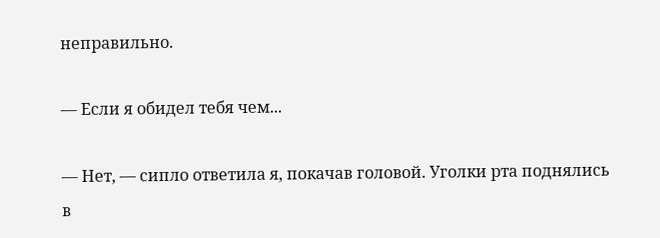неправильно.

— Если я обидел тебя чем...

— Нет, — сипло ответила я, покачав головой. Уголки рта поднялись в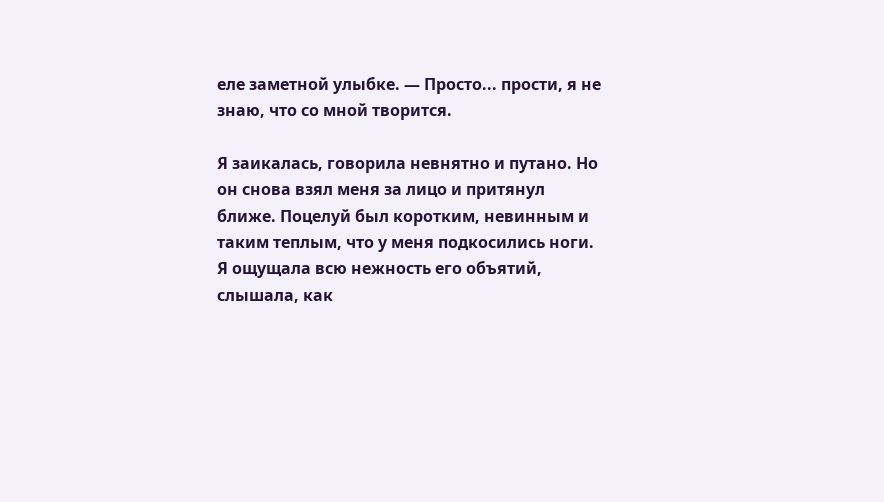еле заметной улыбке. — Просто... прости, я не знаю, что со мной творится.

Я заикалась, говорила невнятно и путано. Но он снова взял меня за лицо и притянул ближе. Поцелуй был коротким, невинным и таким теплым, что у меня подкосились ноги. Я ощущала всю нежность его объятий, слышала, как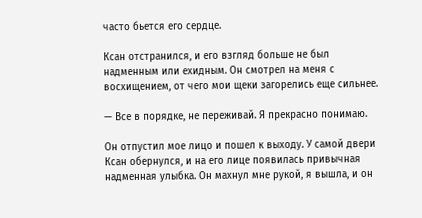часто бьется его сердце.

Ксан отстранился, и его взгляд больше не был надменным или ехидным. Он смотрел на меня с восхищением, от чего мои щеки загорелись еще сильнее.

— Все в порядке, не переживай. Я прекрасно понимаю.

Он отпустил мое лицо и пошел к выходу. У самой двери Ксан обернулся, и на его лице появилась привычная надменная улыбка. Он махнул мне рукой, я вышла, и он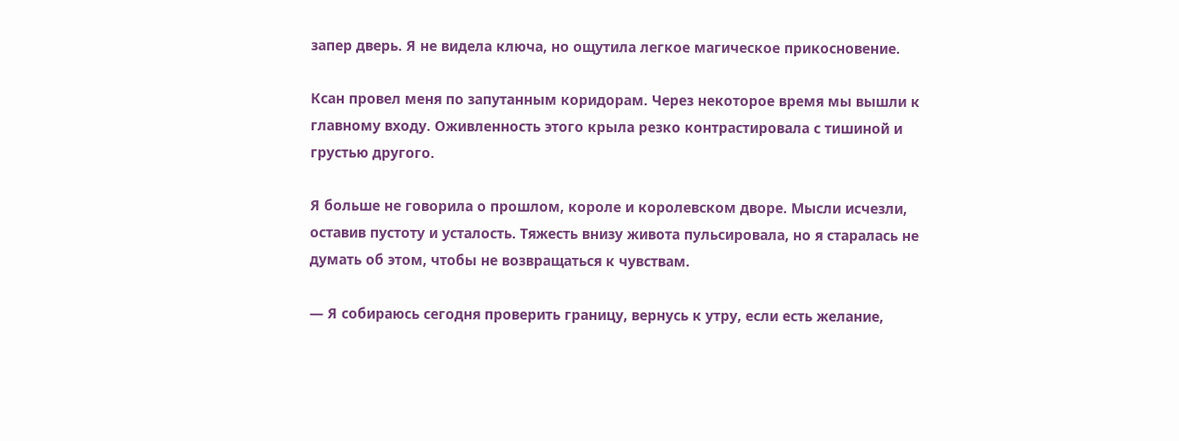запер дверь. Я не видела ключа, но ощутила легкое магическое прикосновение.

Ксан провел меня по запутанным коридорам. Через некоторое время мы вышли к главному входу. Оживленность этого крыла резко контрастировала с тишиной и грустью другого.

Я больше не говорила о прошлом, короле и королевском дворе. Мысли исчезли, оставив пустоту и усталость. Тяжесть внизу живота пульсировала, но я старалась не думать об этом, чтобы не возвращаться к чувствам.

— Я собираюсь сегодня проверить границу, вернусь к утру, если есть желание,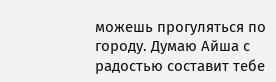можешь прогуляться по городу. Думаю Айша с радостью составит тебе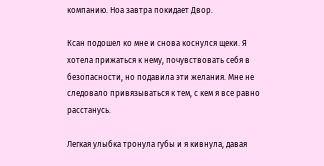компанию. Ноа завтра покидает Двор.

Ксан подошел ко мне и снова коснулся щеки. Я хотела прижаться к нему, почувствовать себя в безопасности, но подавила эти желания. Мне не следовало привязываться к тем, с кем я все равно расстанусь.

Легкая улыбка тронула губы и я кивнула, давая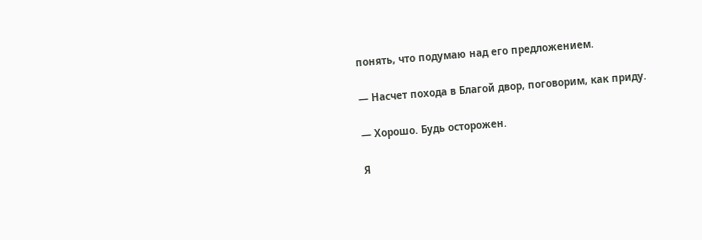понять, что подумаю над его предложением.

— Насчет похода в Благой двор, поговорим, как приду.

— Хорошо. Будь осторожен.

Я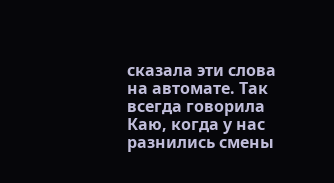сказала эти слова на автомате. Так всегда говорила Каю, когда у нас разнились смены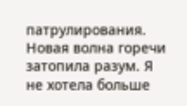патрулирования. Новая волна горечи затопила разум. Я не хотела больше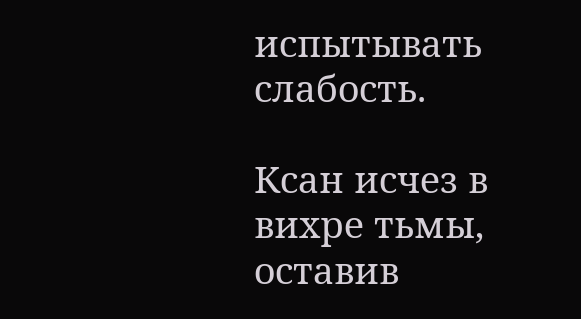испытывать слабость.

Ксан исчез в вихре тьмы, оставив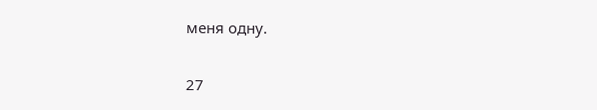меня одну.

27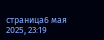страница6 мая 2025, 23:19